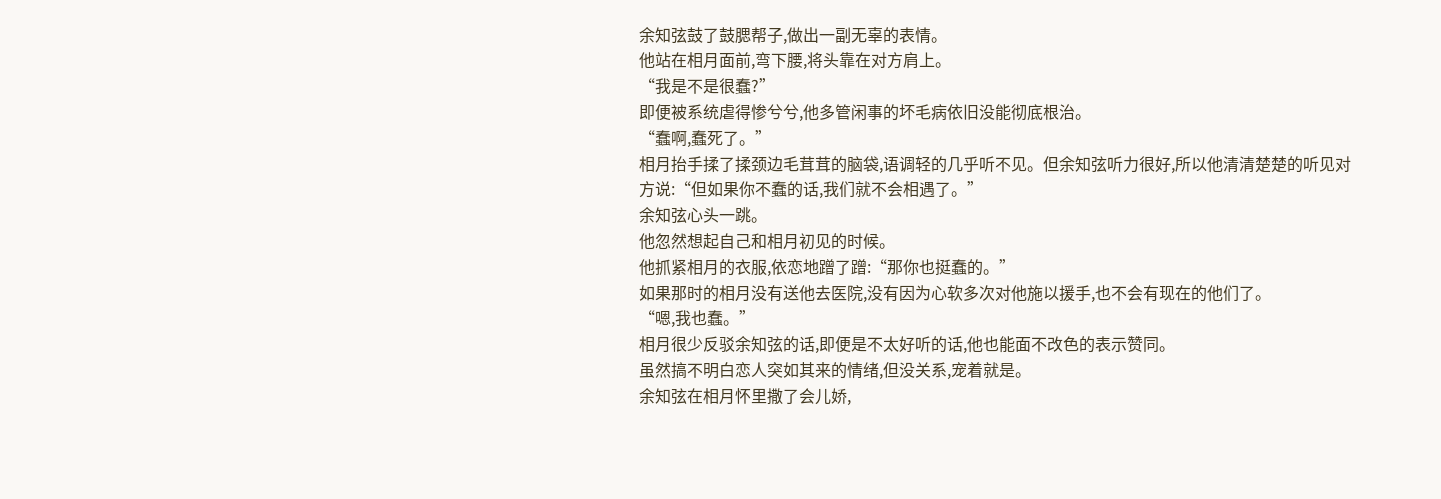余知弦鼓了鼓腮帮子,做出一副无辜的表情。
他站在相月面前,弯下腰,将头靠在对方肩上。
“我是不是很蠢?”
即便被系统虐得惨兮兮,他多管闲事的坏毛病依旧没能彻底根治。
“蠢啊,蠢死了。”
相月抬手揉了揉颈边毛茸茸的脑袋,语调轻的几乎听不见。但余知弦听力很好,所以他清清楚楚的听见对方说:“但如果你不蠢的话,我们就不会相遇了。”
余知弦心头一跳。
他忽然想起自己和相月初见的时候。
他抓紧相月的衣服,依恋地蹭了蹭:“那你也挺蠢的。”
如果那时的相月没有送他去医院,没有因为心软多次对他施以援手,也不会有现在的他们了。
“嗯,我也蠢。”
相月很少反驳余知弦的话,即便是不太好听的话,他也能面不改色的表示赞同。
虽然搞不明白恋人突如其来的情绪,但没关系,宠着就是。
余知弦在相月怀里撒了会儿娇,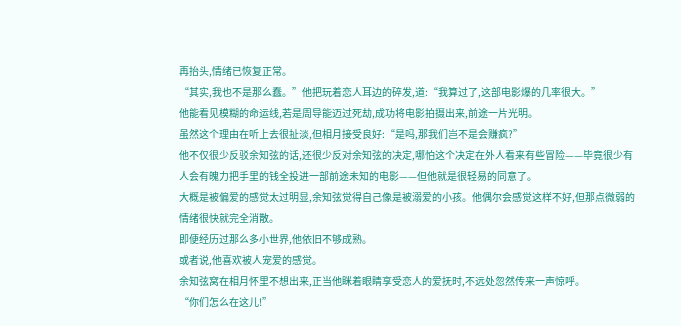再抬头,情绪已恢复正常。
“其实,我也不是那么蠢。”他把玩着恋人耳边的碎发,道:“我算过了,这部电影爆的几率很大。”
他能看见模糊的命运线,若是周导能迈过死劫,成功将电影拍摄出来,前途一片光明。
虽然这个理由在听上去很扯淡,但相月接受良好:“是吗,那我们岂不是会赚疯?”
他不仅很少反驳余知弦的话,还很少反对余知弦的决定,哪怕这个决定在外人看来有些冒险——毕竟很少有人会有魄力把手里的钱全投进一部前途未知的电影——但他就是很轻易的同意了。
大概是被偏爱的感觉太过明显,余知弦觉得自己像是被溺爱的小孩。他偶尔会感觉这样不好,但那点微弱的情绪很快就完全消散。
即便经历过那么多小世界,他依旧不够成熟。
或者说,他喜欢被人宠爱的感觉。
余知弦窝在相月怀里不想出来,正当他眯着眼睛享受恋人的爱抚时,不远处忽然传来一声惊呼。
“你们怎么在这儿!”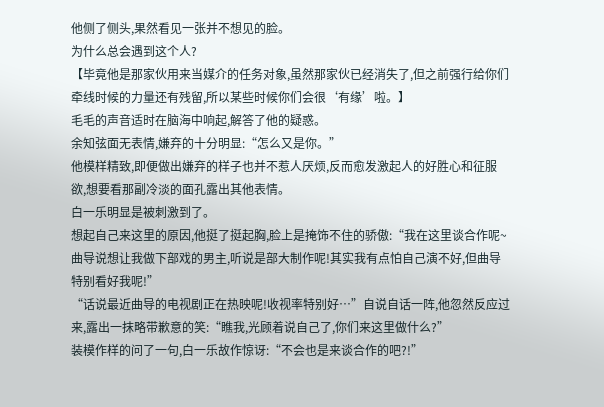他侧了侧头,果然看见一张并不想见的脸。
为什么总会遇到这个人?
【毕竟他是那家伙用来当媒介的任务对象,虽然那家伙已经消失了,但之前强行给你们牵线时候的力量还有残留,所以某些时候你们会很‘有缘’啦。】
毛毛的声音适时在脑海中响起,解答了他的疑惑。
余知弦面无表情,嫌弃的十分明显:“怎么又是你。”
他模样精致,即便做出嫌弃的样子也并不惹人厌烦,反而愈发激起人的好胜心和征服欲,想要看那副冷淡的面孔露出其他表情。
白一乐明显是被刺激到了。
想起自己来这里的原因,他挺了挺起胸,脸上是掩饰不住的骄傲:“我在这里谈合作呢~曲导说想让我做下部戏的男主,听说是部大制作呢!其实我有点怕自己演不好,但曲导特别看好我呢!”
“话说最近曲导的电视剧正在热映呢!收视率特别好…”自说自话一阵,他忽然反应过来,露出一抹略带歉意的笑:“瞧我,光顾着说自己了,你们来这里做什么?”
装模作样的问了一句,白一乐故作惊讶:“不会也是来谈合作的吧?!”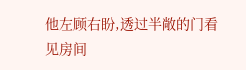他左顾右盼,透过半敞的门看见房间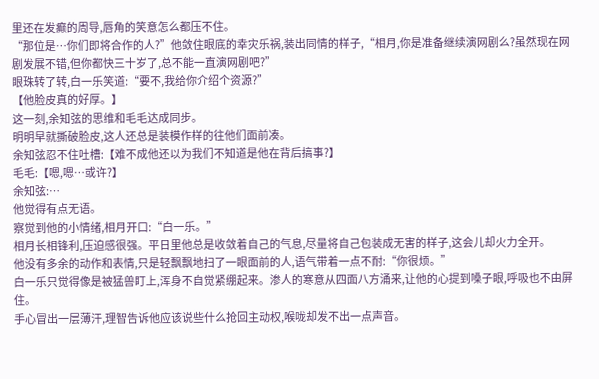里还在发癫的周导,唇角的笑意怎么都压不住。
“那位是…你们即将合作的人?”他敛住眼底的幸灾乐祸,装出同情的样子,“相月,你是准备继续演网剧么?虽然现在网剧发展不错,但你都快三十岁了,总不能一直演网剧吧?”
眼珠转了转,白一乐笑道:“要不,我给你介绍个资源?”
【他脸皮真的好厚。】
这一刻,余知弦的思维和毛毛达成同步。
明明早就撕破脸皮,这人还总是装模作样的往他们面前凑。
余知弦忍不住吐槽:【难不成他还以为我们不知道是他在背后搞事?】
毛毛:【嗯,嗯…或许?】
余知弦:…
他觉得有点无语。
察觉到他的小情绪,相月开口:“白一乐。”
相月长相锋利,压迫感很强。平日里他总是收敛着自己的气息,尽量将自己包装成无害的样子,这会儿却火力全开。
他没有多余的动作和表情,只是轻飘飘地扫了一眼面前的人,语气带着一点不耐:“你很烦。”
白一乐只觉得像是被猛兽盯上,浑身不自觉紧绷起来。渗人的寒意从四面八方涌来,让他的心提到嗓子眼,呼吸也不由屏住。
手心冒出一层薄汗,理智告诉他应该说些什么抢回主动权,喉咙却发不出一点声音。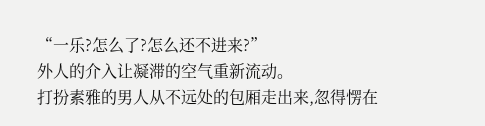“一乐?怎么了?怎么还不进来?”
外人的介入让凝滞的空气重新流动。
打扮素雅的男人从不远处的包厢走出来,忽得愣在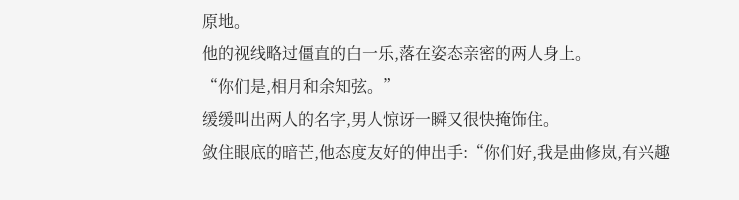原地。
他的视线略过僵直的白一乐,落在姿态亲密的两人身上。
“你们是,相月和余知弦。”
缓缓叫出两人的名字,男人惊讶一瞬又很快掩饰住。
敛住眼底的暗芒,他态度友好的伸出手:“你们好,我是曲修岚,有兴趣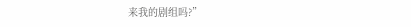来我的剧组吗?”